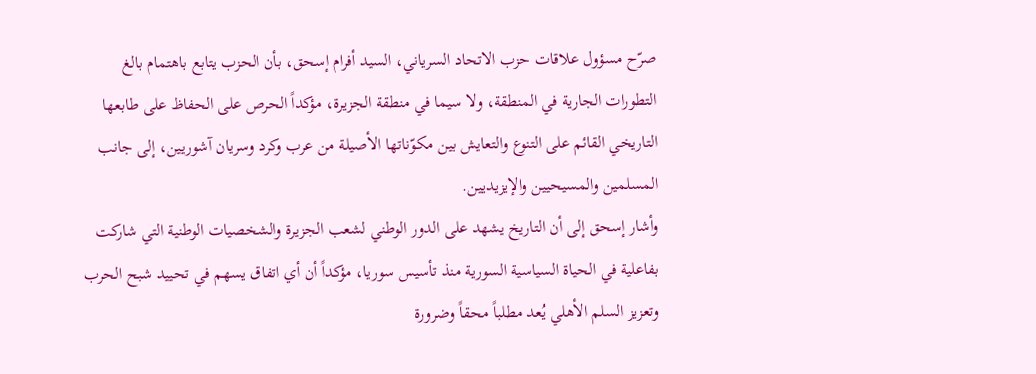صرّح مسؤول علاقات حزب الاتحاد السرياني، السيد أفرام إسحق، بأن الحزب يتابع باهتمام بالغ التطورات الجارية في المنطقة، ولا سيما في منطقة الجزيرة، مؤكداً الحرص على الحفاظ على طابعها التاريخي القائم على التنوع والتعايش بين مكوّناتها الأصيلة من عرب وكرد وسريان آشوريين، إلى جانب المسلمين والمسيحيين والإيزيديين.
وأشار إسحق إلى أن التاريخ يشهد على الدور الوطني لشعب الجزيرة والشخصيات الوطنية التي شاركت بفاعلية في الحياة السياسية السورية منذ تأسيس سوريا، مؤكداً أن أي اتفاق يسهم في تحييد شبح الحرب وتعزيز السلم الأهلي يُعد مطلباً محقاً وضرورة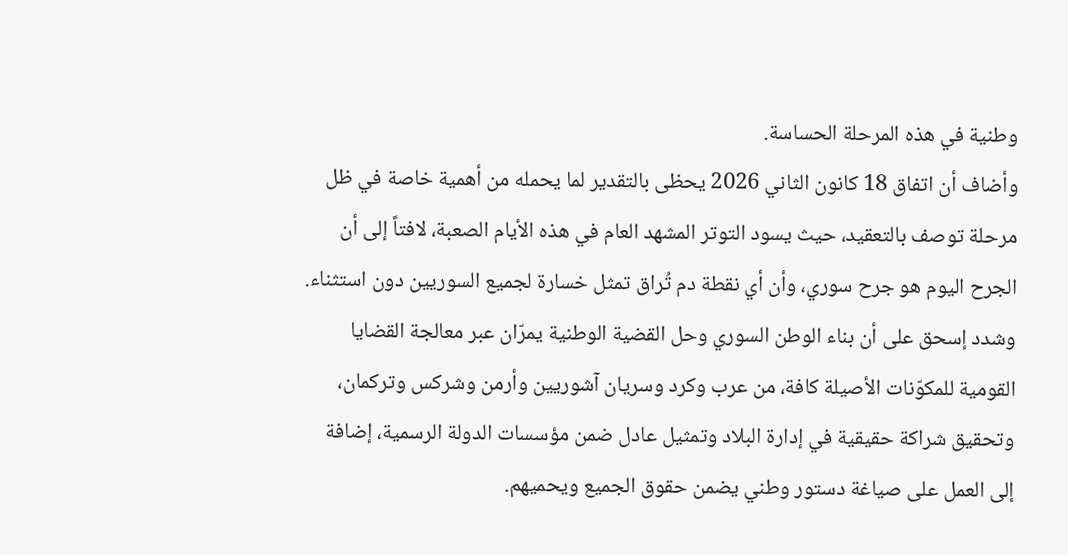وطنية في هذه المرحلة الحساسة.
وأضاف أن اتفاق 18 كانون الثاني 2026 يحظى بالتقدير لما يحمله من أهمية خاصة في ظل مرحلة توصف بالتعقيد، حيث يسود التوتر المشهد العام في هذه الأيام الصعبة، لافتاً إلى أن الجرح اليوم هو جرح سوري، وأن أي نقطة دم تُراق تمثل خسارة لجميع السوريين دون استثناء.
وشدد إسحق على أن بناء الوطن السوري وحل القضية الوطنية يمرّان عبر معالجة القضايا القومية للمكوّنات الأصيلة كافة، من عرب وكرد وسريان آشوريين وأرمن وشركس وتركمان، وتحقيق شراكة حقيقية في إدارة البلاد وتمثيل عادل ضمن مؤسسات الدولة الرسمية، إضافة إلى العمل على صياغة دستور وطني يضمن حقوق الجميع ويحميهم.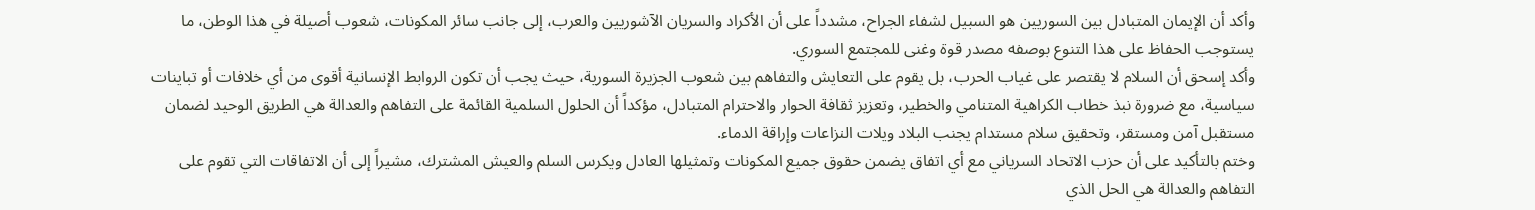وأكد أن الإيمان المتبادل بين السوريين هو السبيل لشفاء الجراح، مشدداً على أن الأكراد والسريان الآشوريين والعرب، إلى جانب سائر المكونات، شعوب أصيلة في هذا الوطن، ما يستوجب الحفاظ على هذا التنوع بوصفه مصدر قوة وغنى للمجتمع السوري.
وأكد إسحق أن السلام لا يقتصر على غياب الحرب، بل يقوم على التعايش والتفاهم بين شعوب الجزيرة السورية، حيث يجب أن تكون الروابط الإنسانية أقوى من أي خلافات أو تباينات سياسية، مع ضرورة نبذ خطاب الكراهية المتنامي والخطير، وتعزيز ثقافة الحوار والاحترام المتبادل، مؤكداً أن الحلول السلمية القائمة على التفاهم والعدالة هي الطريق الوحيد لضمان مستقبل آمن ومستقر، وتحقيق سلام مستدام يجنب البلاد ويلات النزاعات وإراقة الدماء.
وختم بالتأكيد على أن حزب الاتحاد السرياني مع أي اتفاق يضمن حقوق جميع المكونات وتمثيلها العادل ويكرس السلم والعيش المشترك، مشيراً إلى أن الاتفاقات التي تقوم على التفاهم والعدالة هي الحل الذي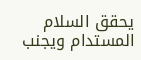يحقق السلام المستدام ويجنب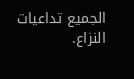الجميع تداعيات النزاع.